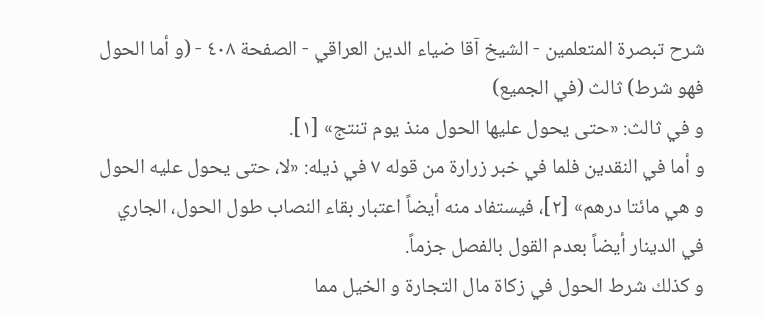شرح تبصرة المتعلمين - الشيخ آقا ضياء الدين العراقي - الصفحة ٤٠٨ - (و أما الحول فهو شرط) ثالث (في الجميع)
و في ثالث: «حتى يحول عليها الحول منذ يوم تنتج» [١].
و أما في النقدين فلما في خبر زرارة من قوله ٧ في ذيله: «لا، حتى يحول عليه الحول و هي مائتا درهم» [٢]، فيستفاد منه أيضاً اعتبار بقاء النصاب طول الحول، الجاري في الدينار أيضاً بعدم القول بالفصل جزماً.
و كذلك شرط الحول في زكاة مال التجارة و الخيل مما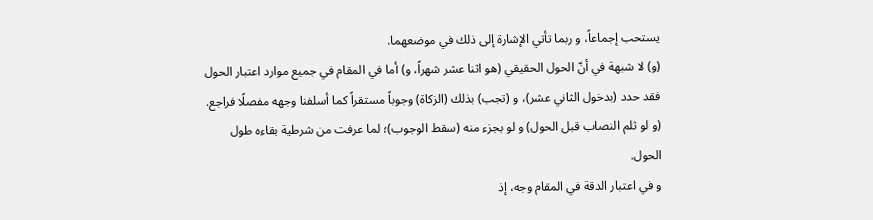يستحب إجماعاً، و ربما تأتي الإشارة إلى ذلك في موضعهما.
(و) لا شبهة في أنّ الحول الحقيقي (هو اثنا عشر شهراً، و) أما في المقام في جميع موارد اعتبار الحول فقد حدد (بدخول الثاني عشر)، و (تجب) بذلك (الزكاة) وجوباً مستقراً كما أسلفنا وجهه مفصلًا فراجع.
(و لو ثلم النصاب قبل الحول) و لو بجزء منه (سقط الوجوب)؛ لما عرفت من شرطية بقاءه طول الحول.
و في اعتبار الدقة في المقام وجه، إذ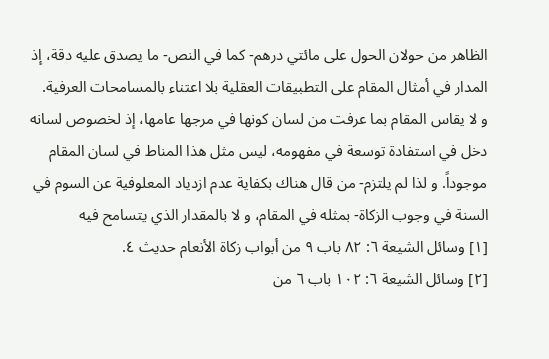الظاهر من حولان الحول على مائتي درهم- كما في النص- ما يصدق عليه دقة، إذ المدار في أمثال المقام على التطبيقات العقلية بلا اعتناء بالمسامحات العرفية.
و لا يقاس المقام بما عرفت من لسان كونها في مرجها عامها، إذ لخصوص لسانه دخل في استفادة توسعة في مفهومه، ليس مثل هذا المناط في لسان المقام موجوداً. و لذا لم يلتزم- من قال هناك بكفاية عدم ازدياد المعلوفية عن السوم في السنة في وجوب الزكاة- بمثله في المقام، و لا بالمقدار الذي يتسامح فيه
[١] وسائل الشيعة ٦: ٨٢ باب ٩ من أبواب زكاة الأنعام حديث ٤.
[٢] وسائل الشيعة ٦: ١٠٢ باب ٦ من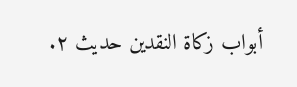أبواب زكاة النقدين حديث ٢.